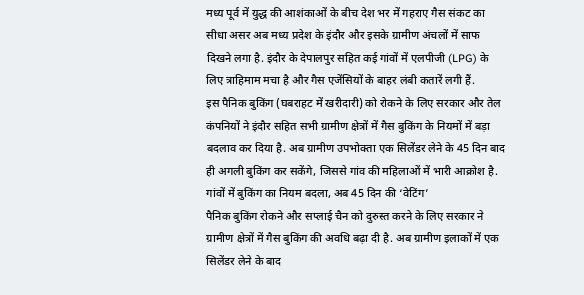मध्य पूर्व में युद्ध की आशंकाओं के बीच देश भर में गहराए गैस संकट का सीधा असर अब मध्य प्रदेश के इंदौर और इसके ग्रामीण अंचलों में साफ दिखने लगा है. इंदौर के देपालपुर सहित कई गांवों में एलपीजी (LPG) के लिए त्राहिमाम मचा है और गैस एजेंसियों के बाहर लंबी कतारें लगी हैं.
इस पैनिक बुकिंग (घबराहट में खरीदारी) को रोकने के लिए सरकार और तेल कंपनियों ने इंदौर सहित सभी ग्रामीण क्षेत्रों में गैस बुकिंग के नियमों में बड़ा बदलाव कर दिया है. अब ग्रामीण उपभोक्ता एक सिलेंडर लेने के 45 दिन बाद ही अगली बुकिंग कर सकेंगे, जिससे गांव की महिलाओं में भारी आक्रोश है.
गांवों में बुकिंग का नियम बदला, अब 45 दिन की ‘वेटिंग’
पैनिक बुकिंग रोकने और सप्लाई चैन को दुरुस्त करने के लिए सरकार ने ग्रामीण क्षेत्रों में गैस बुकिंग की अवधि बढ़ा दी है. अब ग्रामीण इलाकों में एक सिलेंडर लेने के बाद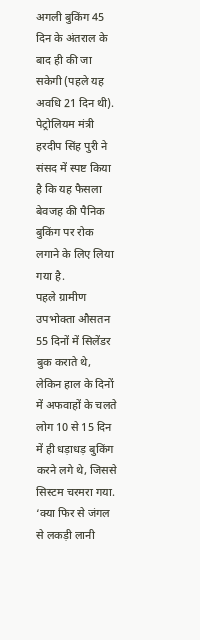अगली बुकिंग 45 दिन के अंतराल के बाद ही की जा सकेगी (पहले यह अवधि 21 दिन थी). पेट्रोलियम मंत्री हरदीप सिंह पुरी ने संसद में स्पष्ट किया है कि यह फैसला बेवजह की पैनिक बुकिंग पर रोक लगाने के लिए लिया गया है.
पहले ग्रामीण उपभोक्ता औसतन 55 दिनों में सिलेंडर बुक कराते थे, लेकिन हाल के दिनों में अफवाहों के चलते लोग 10 से 15 दिन में ही धड़ाधड़ बुकिंग करने लगे थे, जिससे सिस्टम चरमरा गया.
‘क्या फिर से जंगल से लकड़ी लानी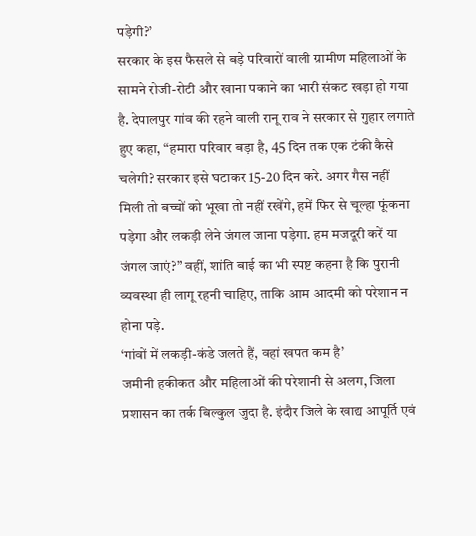पड़ेगी?’
सरकार के इस फैसले से बड़े परिवारों वाली ग्रामीण महिलाओं के सामने रोजी-रोटी और खाना पकाने का भारी संकट खड़ा हो गया है. देपालपुर गांव की रहने वाली रानू राव ने सरकार से गुहार लगाते हुए कहा, “हमारा परिवार बड़ा है, 45 दिन तक एक टंकी कैसे चलेगी? सरकार इसे घटाकर 15-20 दिन करे. अगर गैस नहीं मिली तो बच्चों को भूखा तो नहीं रखेंगे, हमें फिर से चूल्हा फूंकना पड़ेगा और लकड़ी लेने जंगल जाना पड़ेगा. हम मजदूरी करें या जंगल जाएं?” वहीं, शांति बाई का भी स्पष्ट कहना है कि पुरानी व्यवस्था ही लागू रहनी चाहिए, ताकि आम आदमी को परेशान न होना पड़े.
‘गांवों में लकड़ी-कंडे जलते हैं, वहां खपत कम है’
जमीनी हकीकत और महिलाओं की परेशानी से अलग, जिला प्रशासन का तर्क बिल्कुल जुदा है. इंदौर जिले के खाद्य आपूर्ति एवं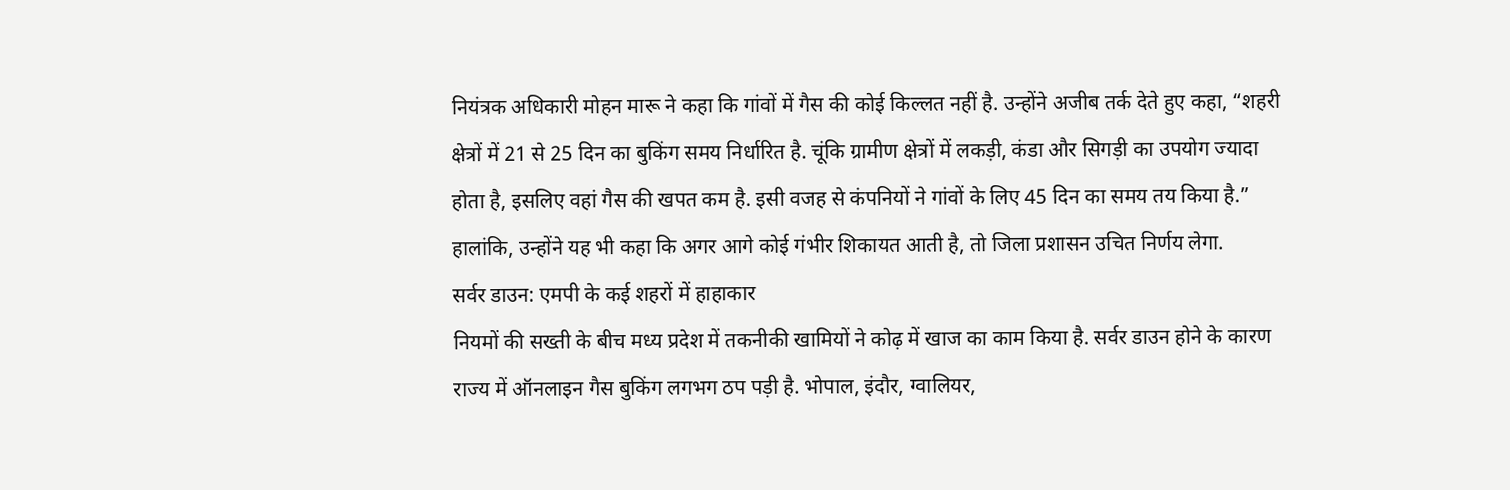नियंत्रक अधिकारी मोहन मारू ने कहा कि गांवों में गैस की कोई किल्लत नहीं है. उन्होंने अजीब तर्क देते हुए कहा, “शहरी क्षेत्रों में 21 से 25 दिन का बुकिंग समय निर्धारित है. चूंकि ग्रामीण क्षेत्रों में लकड़ी, कंडा और सिगड़ी का उपयोग ज्यादा होता है, इसलिए वहां गैस की खपत कम है. इसी वजह से कंपनियों ने गांवों के लिए 45 दिन का समय तय किया है.” हालांकि, उन्होंने यह भी कहा कि अगर आगे कोई गंभीर शिकायत आती है, तो जिला प्रशासन उचित निर्णय लेगा.
सर्वर डाउन: एमपी के कई शहरों में हाहाकार
नियमों की सख्ती के बीच मध्य प्रदेश में तकनीकी खामियों ने कोढ़ में खाज का काम किया है. सर्वर डाउन होने के कारण राज्य में ऑनलाइन गैस बुकिंग लगभग ठप पड़ी है. भोपाल, इंदौर, ग्वालियर,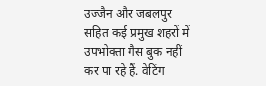उज्जैन और जबलपुर सहित कई प्रमुख शहरों में उपभोक्ता गैस बुक नहीं कर पा रहे हैं. वेटिंग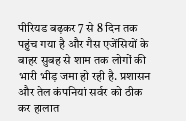पीरियड बढ़कर 7 से 8 दिन तक पहुंच गया है और गैस एजेंसियों के बाहर सुबह से शाम तक लोगों की भारी भीड़ जमा हो रही है. प्रशासन और तेल कंपनियां सर्वर को ठीक कर हालात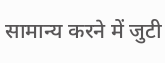सामान्य करने में जुटी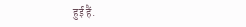हुई हैं.